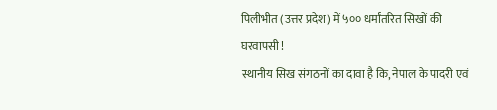पिलीभीत (उत्तर प्रदेश) में ५०० धर्मांतरित सिखों की घरवापसी !
स्थानीय सिख संगठनों का दावा है कि, नेपाल के पादरी एवं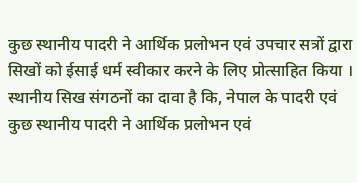कुछ स्थानीय पादरी ने आर्थिक प्रलोभन एवं उपचार सत्रों द्वारा सिखों को ईसाई धर्म स्वीकार करने के लिए प्रोत्साहित किया ।
स्थानीय सिख संगठनों का दावा है कि, नेपाल के पादरी एवं कुछ स्थानीय पादरी ने आर्थिक प्रलोभन एवं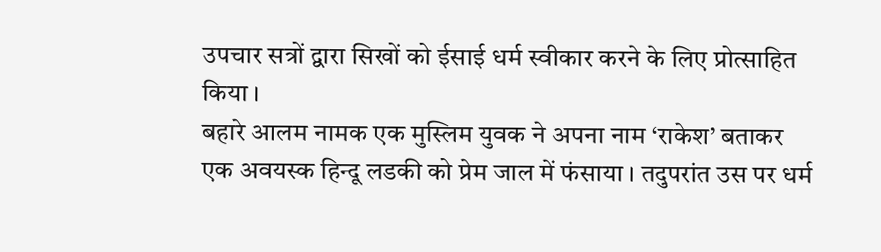उपचार सत्रों द्वारा सिखों को ईसाई धर्म स्वीकार करने के लिए प्रोत्साहित किया ।
बहारे आलम नामक एक मुस्लिम युवक ने अपना नाम ‘राकेश’ बताकर एक अवयस्क हिन्दू लडकी को प्रेम जाल में फंसाया । तदुपरांत उस पर धर्म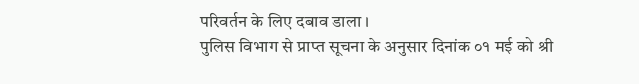परिवर्तन के लिए दबाव डाला ।
पुलिस विभाग से प्राप्त सूचना के अनुसार दिनांक ०१ मई को श्री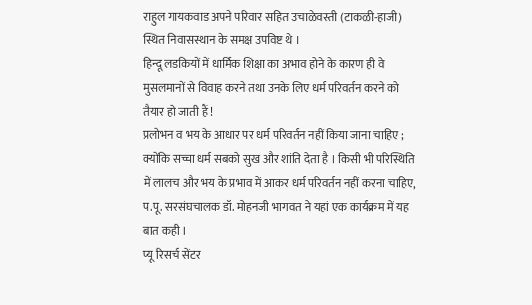राहुल गायकवाड अपने परिवार सहित उचाळेवस्ती (टाकळी-हाजी) स्थित निवासस्थान के समक्ष उपविष्ट थे ।
हिन्दू लडकियों में धार्मिक शिक्षा का अभाव होने के कारण ही वे मुसलमानों से विवाह करने तथा उनके लिए धर्म परिवर्तन करने को तैयार हो जाती हैं !
प्रलोभन व भय के आधार पर धर्म परिवर्तन नहीं किया जाना चाहिए ; क्योंकि सच्चा धर्म सबको सुख और शांति देता है । किसी भी परिस्थिति में लालच और भय के प्रभाव में आकर धर्म परिवर्तन नहीं करना चाहिए, प.पू. सरसंघचालक डॉ. मोहनजी भागवत ने यहां एक कार्यक्रम में यह बात कही ।
प्यू रिसर्च सेंटर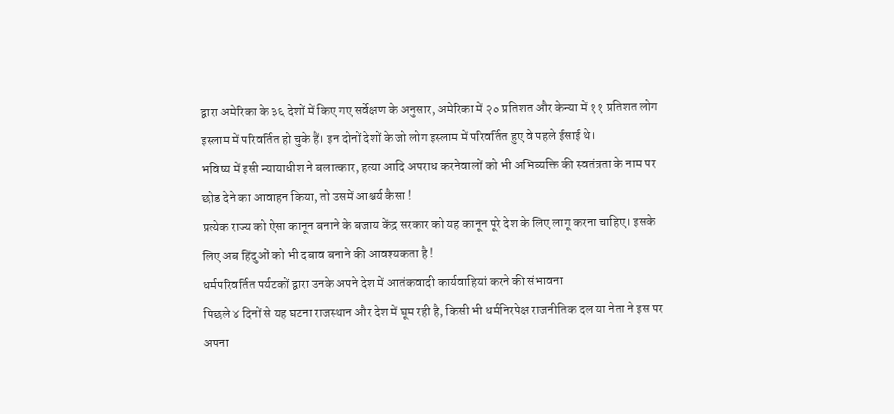द्वारा अमेरिका के ३६ देशों में किए गए सर्वेक्षण के अनुसार, अमेरिका में २० प्रतिशत और केन्या में ११ प्रतिशत लोग इस्लाम में परिवर्तित हो चुके हैं। इन दोनों देशों के जो लोग इस्लाम में परिवर्तित हुए वे पहले ईसाई थे।
भविष्य में इसी न्यायाधीश ने बलात्कार, हत्या आदि अपराध करनेवालों को भी अभिव्यक्ति की स्वतंत्रता के नाम पर छोड देने का आवाहन किया, तो उसमें आश्चर्य कैसा !
प्रत्येक राज्य को ऐसा कानून बनाने के बजाय केंद्र सरकार को यह कानून पूरे देश के लिए लागू करना चाहिए। इसके लिए अब हिंदुओं को भी दबाव बनाने की आवश्यकता है !
धर्मपरिवर्तित पर्यटकों द्वारा उनके अपने देश में आतंकवादी कार्यवाहियां करने की संभावना
पिछले ४ दिनों से यह घटना राजस्थान और देश में घूम रही है, किसी भी धर्मनिरपेक्ष राजनीतिक दल या नेता ने इस पर अपना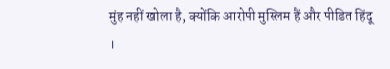मुंह नहीं खोला है, क्योंकि आरोपी मुस्लिम हैं और पीडित हिंदू ।